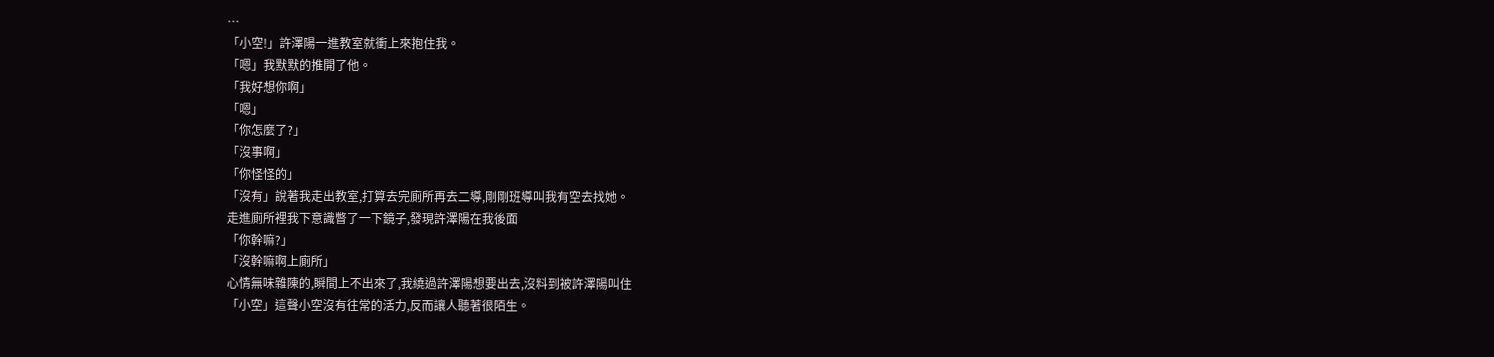…
「小空!」許澤陽一進教室就衝上來抱住我。
「嗯」我默默的推開了他。
「我好想你啊」
「嗯」
「你怎麼了?」
「沒事啊」
「你怪怪的」
「沒有」說著我走出教室,打算去完廁所再去二導,剛剛班導叫我有空去找她。
走進廁所裡我下意識瞥了一下鏡子,發現許澤陽在我後面
「你幹嘛?」
「沒幹嘛啊上廁所」
心情無味雜陳的,瞬間上不出來了,我繞過許澤陽想要出去,沒料到被許澤陽叫住
「小空」這聲小空沒有往常的活力,反而讓人聽著很陌生。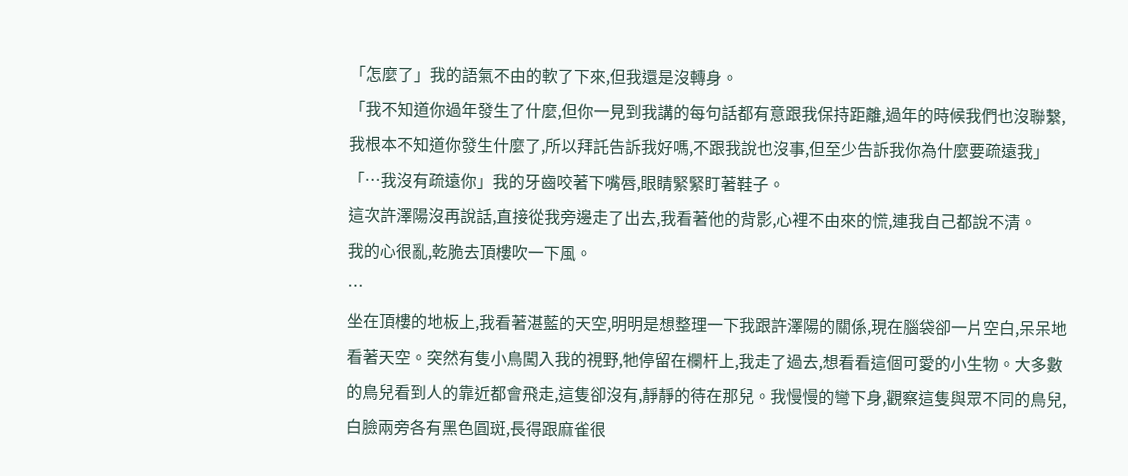「怎麼了」我的語氣不由的軟了下來,但我還是沒轉身。
「我不知道你過年發生了什麼,但你一見到我講的每句話都有意跟我保持距離,過年的時候我們也沒聯繫,我根本不知道你發生什麼了,所以拜託告訴我好嗎,不跟我說也沒事,但至少告訴我你為什麼要疏遠我」
「…我沒有疏遠你」我的牙齒咬著下嘴唇,眼睛緊緊盯著鞋子。
這次許澤陽沒再說話,直接從我旁邊走了出去,我看著他的背影,心裡不由來的慌,連我自己都說不清。
我的心很亂,乾脆去頂樓吹一下風。
…
坐在頂樓的地板上,我看著湛藍的天空,明明是想整理一下我跟許澤陽的關係,現在腦袋卻一片空白,呆呆地看著天空。突然有隻小鳥闖入我的視野,牠停留在欄杆上,我走了過去,想看看這個可愛的小生物。大多數的鳥兒看到人的靠近都會飛走,這隻卻沒有,靜靜的待在那兒。我慢慢的彎下身,觀察這隻與眾不同的鳥兒,白臉兩旁各有黑色圓斑,長得跟麻雀很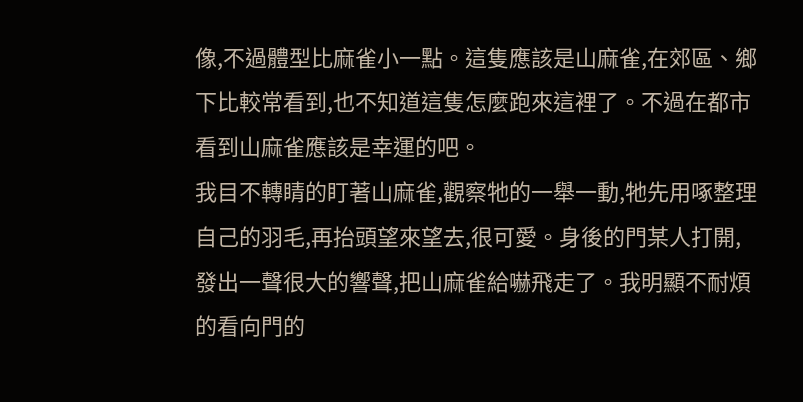像,不過體型比麻雀小一點。這隻應該是山麻雀,在郊區、鄉下比較常看到,也不知道這隻怎麼跑來這裡了。不過在都市看到山麻雀應該是幸運的吧。
我目不轉睛的盯著山麻雀,觀察牠的一舉一動,牠先用啄整理自己的羽毛,再抬頭望來望去,很可愛。身後的門某人打開,發出一聲很大的響聲,把山麻雀給嚇飛走了。我明顯不耐煩的看向門的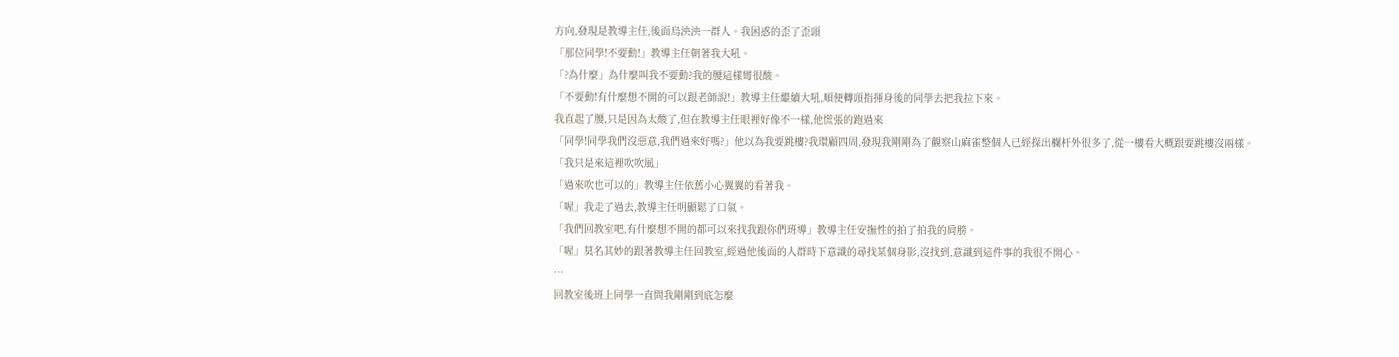方向,發現是教導主任,後面烏泱泱一群人。我困惑的歪了歪頭
「那位同學!不要動!」教導主任朝著我大吼。
「?為什麼」為什麼叫我不要動?我的腰這樣彎很酸。
「不要動!有什麼想不開的可以跟老師說!」教導主任繼續大吼,順便轉頭指揮身後的同學去把我拉下來。
我直起了腰,只是因為太酸了,但在教導主任眼裡好像不一樣,他慌張的跑過來
「同學!同學我們沒惡意,我們過來好嗎?」他以為我要跳樓?我環顧四周,發現我剛剛為了觀察山麻雀整個人已經探出欄杆外很多了,從一樓看大概跟要跳樓沒兩樣。
「我只是來這裡吹吹風」
「過來吹也可以的」教導主任依舊小心翼翼的看著我。
「喔」我走了過去,教導主任明顯鬆了口氣。
「我們回教室吧,有什麼想不開的都可以來找我跟你們班導」教導主任安撫性的拍了拍我的肩膀。
「喔」莫名其妙的跟著教導主任回教室,經過他後面的人群時下意識的尋找某個身影,沒找到,意識到這件事的我很不開心。
…
回教室後班上同學一直問我剛剛到底怎麼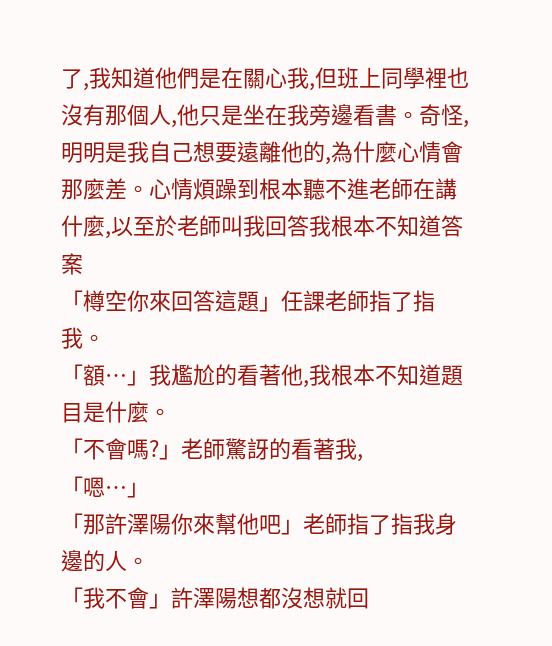了,我知道他們是在關心我,但班上同學裡也沒有那個人,他只是坐在我旁邊看書。奇怪,明明是我自己想要遠離他的,為什麼心情會那麼差。心情煩躁到根本聽不進老師在講什麼,以至於老師叫我回答我根本不知道答案
「樽空你來回答這題」任課老師指了指我。
「額…」我尷尬的看著他,我根本不知道題目是什麼。
「不會嗎?」老師驚訝的看著我,
「嗯…」
「那許澤陽你來幫他吧」老師指了指我身邊的人。
「我不會」許澤陽想都沒想就回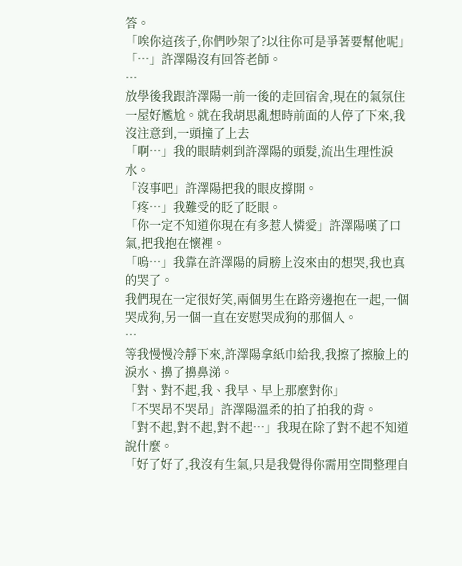答。
「唉你這孩子,你們吵架了?以往你可是爭著要幫他呢」
「…」許澤陽沒有回答老師。
…
放學後我跟許澤陽一前一後的走回宿舍,現在的氣氛住一屋好尷尬。就在我胡思亂想時前面的人停了下來,我沒注意到,一頭撞了上去
「啊…」我的眼睛刺到許澤陽的頭髮,流出生理性淚水。
「沒事吧」許澤陽把我的眼皮撐開。
「疼…」我難受的眨了眨眼。
「你一定不知道你現在有多惹人憐愛」許澤陽嘆了口氣,把我抱在懷裡。
「嗚…」我靠在許澤陽的肩膀上沒來由的想哭,我也真的哭了。
我們現在一定很好笑,兩個男生在路旁邊抱在一起,一個哭成狗,另一個一直在安慰哭成狗的那個人。
…
等我慢慢冷靜下來,許澤陽拿紙巾給我,我擦了擦臉上的淚水、擤了擤鼻涕。
「對、對不起,我、我早、早上那麼對你」
「不哭昂不哭昂」許澤陽溫柔的拍了拍我的背。
「對不起,對不起,對不起…」我現在除了對不起不知道說什麼。
「好了好了,我沒有生氣,只是我覺得你需用空間整理自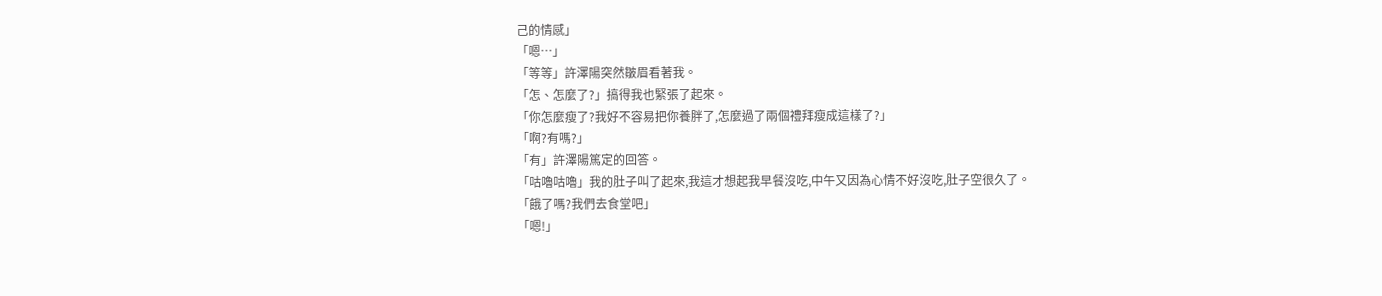己的情感」
「嗯…」
「等等」許澤陽突然皺眉看著我。
「怎、怎麼了?」搞得我也緊張了起來。
「你怎麼瘦了?我好不容易把你養胖了,怎麼過了兩個禮拜瘦成這樣了?」
「啊?有嗎?」
「有」許澤陽篤定的回答。
「咕嚕咕嚕」我的肚子叫了起來,我這才想起我早餐沒吃,中午又因為心情不好沒吃,肚子空很久了。
「餓了嗎?我們去食堂吧」
「嗯!」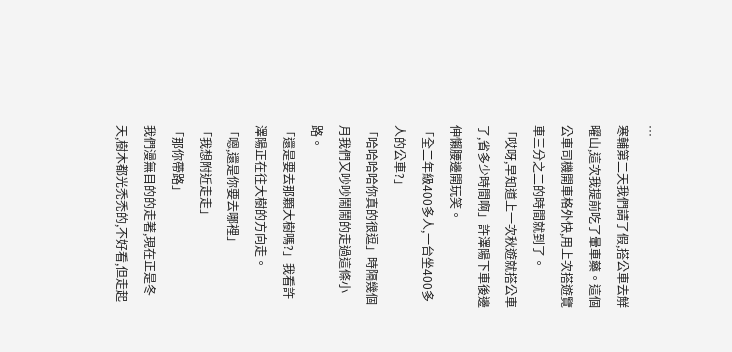…
寒輔第二天我們請了假,搭公車去觧曜山,這次我提前吃了暈車藥。這個公車司機開車格外快,用上次搭遊覽車三分之二的時間就到了。
「哎呀,早知道上一次秋遊就搭公車了,省多少時間啊」許澤陽下車後邊伸懶腰邊開玩笑。
「全二年級400多人,一台坐400多人的公車?」
「哈哈哈哈你真的很逗」時隔幾個月我們又吵吵鬧鬧的走過這條小路。
「還是要去那顆大樹嗎?」我看許澤陽正在往大樹的方向走。
「嗯,還是你要去哪裡」
「我想附近走走」
「那你帶路」
我們漫無目的的走著,現在正是冬天,樹木都光禿禿的,不好看,但走起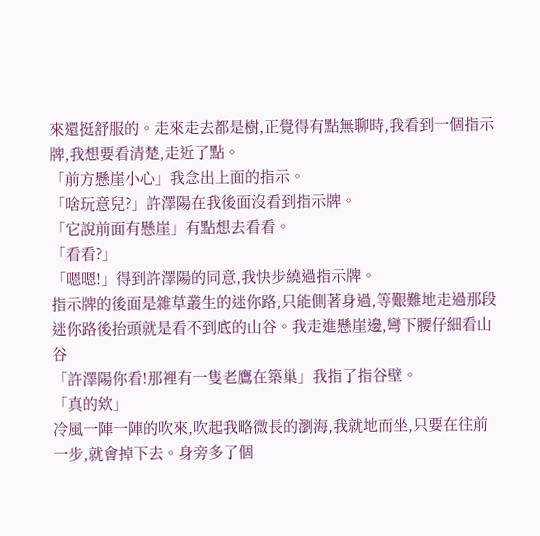來還挺舒服的。走來走去都是樹,正覺得有點無聊時,我看到一個指示牌,我想要看清楚,走近了點。
「前方懸崖小心」我念出上面的指示。
「啥玩意兒?」許澤陽在我後面沒看到指示牌。
「它說前面有懸崖」有點想去看看。
「看看?」
「嗯嗯!」得到許澤陽的同意,我快步繞過指示牌。
指示牌的後面是雜草叢生的迷你路,只能側著身過,等艱難地走過那段迷你路後抬頭就是看不到底的山谷。我走進懸崖邊,彎下腰仔細看山谷
「許澤陽你看!那裡有一隻老鷹在築巢」我指了指谷壁。
「真的欸」
冷風一陣一陣的吹來,吹起我略微長的瀏海,我就地而坐,只要在往前一步,就會掉下去。身旁多了個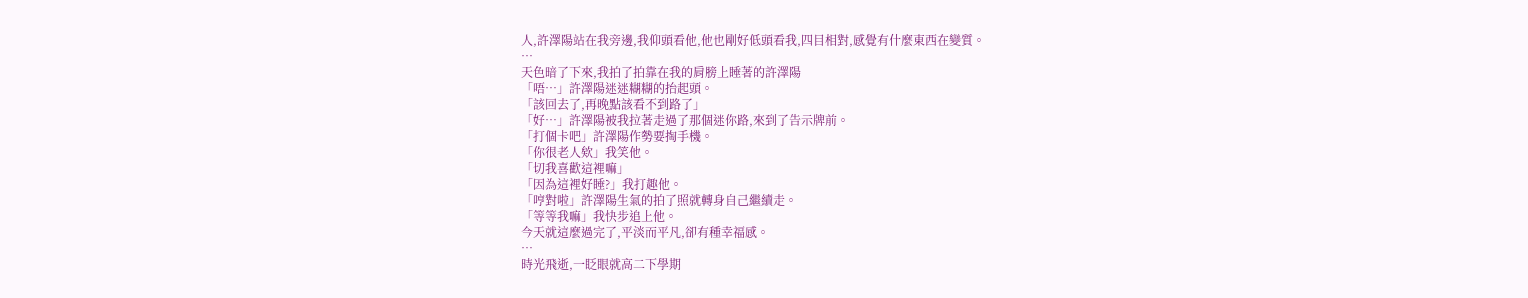人,許澤陽站在我旁邊,我仰頭看他,他也剛好低頭看我,四目相對,感覺有什麼東西在變質。
…
天色暗了下來,我拍了拍靠在我的肩膀上睡著的許澤陽
「唔…」許澤陽迷迷糊糊的抬起頭。
「該回去了,再晚點該看不到路了」
「好…」許澤陽被我拉著走過了那個迷你路,來到了告示牌前。
「打個卡吧」許澤陽作勢要掏手機。
「你很老人欸」我笑他。
「切我喜歡這裡嘛」
「因為這裡好睡?」我打趣他。
「哼對啦」許澤陽生氣的拍了照就轉身自己繼續走。
「等等我嘛」我快步追上他。
今天就這麼過完了,平淡而平凡,卻有種幸福感。
…
時光飛逝,一眨眼就高二下學期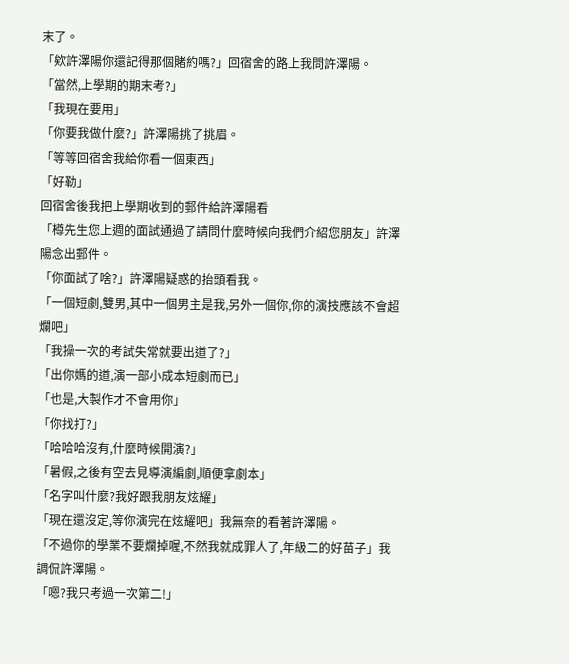末了。
「欸許澤陽你還記得那個賭約嗎?」回宿舍的路上我問許澤陽。
「當然,上學期的期末考?」
「我現在要用」
「你要我做什麼?」許澤陽挑了挑眉。
「等等回宿舍我給你看一個東西」
「好勒」
回宿舍後我把上學期收到的郵件給許澤陽看
「樽先生您上週的面試通過了請問什麼時候向我們介紹您朋友」許澤陽念出郵件。
「你面試了啥?」許澤陽疑惑的抬頭看我。
「一個短劇,雙男,其中一個男主是我,另外一個你,你的演技應該不會超爛吧」
「我操一次的考試失常就要出道了?」
「出你媽的道,演一部小成本短劇而已」
「也是,大製作才不會用你」
「你找打?」
「哈哈哈沒有,什麼時候開演?」
「暑假,之後有空去見導演編劇,順便拿劇本」
「名字叫什麼?我好跟我朋友炫耀」
「現在還沒定,等你演完在炫耀吧」我無奈的看著許澤陽。
「不過你的學業不要爛掉喔,不然我就成罪人了,年級二的好苗子」我調侃許澤陽。
「嗯?我只考過一次第二!」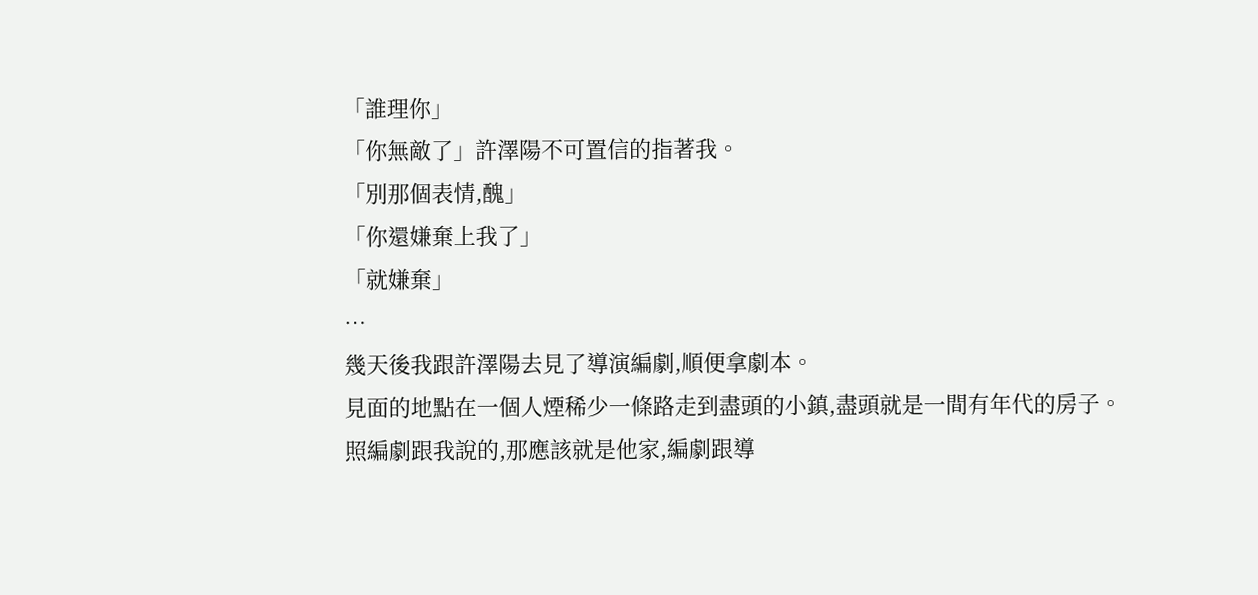「誰理你」
「你無敵了」許澤陽不可置信的指著我。
「別那個表情,醜」
「你還嫌棄上我了」
「就嫌棄」
…
幾天後我跟許澤陽去見了導演編劇,順便拿劇本。
見面的地點在一個人煙稀少一條路走到盡頭的小鎮,盡頭就是一間有年代的房子。照編劇跟我說的,那應該就是他家,編劇跟導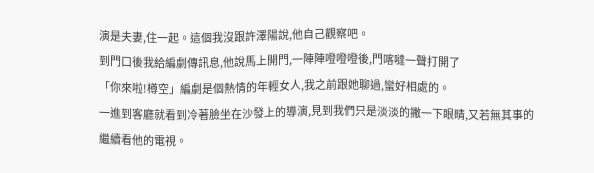演是夫妻,住一起。這個我沒跟許澤陽說,他自己觀察吧。
到門口後我給編劇傳訊息,他說馬上開門,一陣陣噔噔噔後,門喀噠一聲打開了
「你來啦!樽空」編劇是個熱情的年輕女人,我之前跟她聊過,蠻好相處的。
一進到客廳就看到冷著臉坐在沙發上的導演,見到我們只是淡淡的撇一下眼睛,又若無其事的繼續看他的電視。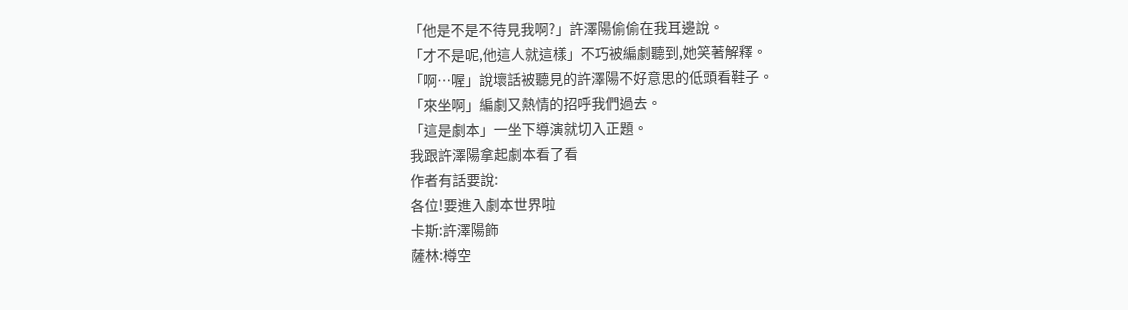「他是不是不待見我啊?」許澤陽偷偷在我耳邊說。
「才不是呢,他這人就這樣」不巧被編劇聽到,她笑著解釋。
「啊…喔」說壞話被聽見的許澤陽不好意思的低頭看鞋子。
「來坐啊」編劇又熱情的招呼我們過去。
「這是劇本」一坐下導演就切入正題。
我跟許澤陽拿起劇本看了看
作者有話要說:
各位!要進入劇本世界啦
卡斯:許澤陽飾
薩林:樽空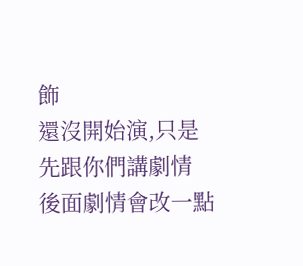飾
還沒開始演,只是先跟你們講劇情
後面劇情會改一點